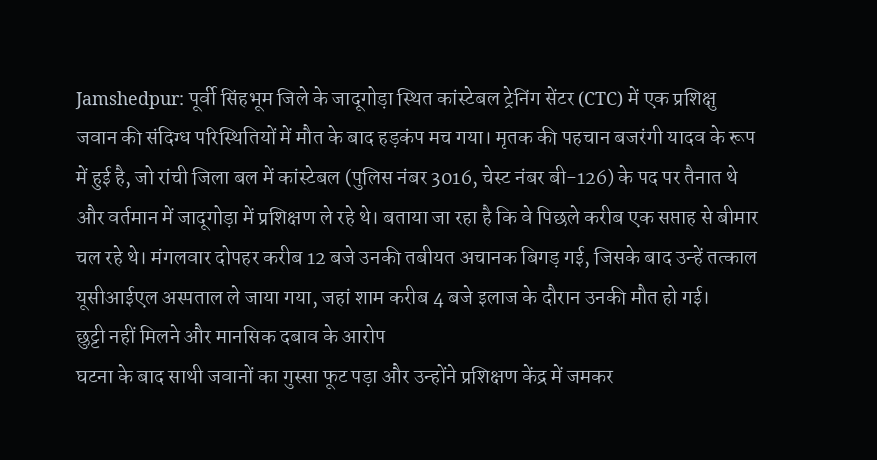Jamshedpur: पूर्वी सिंहभूम जिले के जादूगोड़ा स्थित कांस्टेबल ट्रेनिंग सेंटर (CTC) में एक प्रशिक्षु जवान की संदिग्ध परिस्थितियों में मौत के बाद हड़कंप मच गया। मृतक की पहचान बजरंगी यादव के रूप में हुई है, जो रांची जिला बल में कांस्टेबल (पुलिस नंबर 3016, चेस्ट नंबर बी-126) के पद पर तैनात थे और वर्तमान में जादूगोड़ा में प्रशिक्षण ले रहे थे। बताया जा रहा है कि वे पिछले करीब एक सप्ताह से बीमार चल रहे थे। मंगलवार दोपहर करीब 12 बजे उनकी तबीयत अचानक बिगड़ गई, जिसके बाद उन्हें तत्काल यूसीआईएल अस्पताल ले जाया गया, जहां शाम करीब 4 बजे इलाज के दौरान उनकी मौत हो गई।
छुट्टी नहीं मिलने और मानसिक दबाव के आरोप
घटना के बाद साथी जवानों का गुस्सा फूट पड़ा और उन्होंने प्रशिक्षण केंद्र में जमकर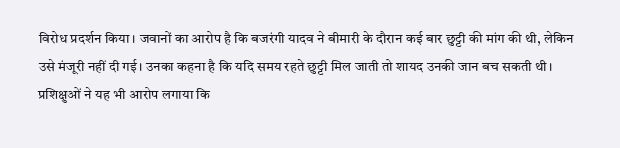विरोध प्रदर्शन किया। जवानों का आरोप है कि बजरंगी यादव ने बीमारी के दौरान कई बार छुट्टी की मांग की थी, लेकिन उसे मंजूरी नहीं दी गई। उनका कहना है कि यदि समय रहते छुट्टी मिल जाती तो शायद उनकी जान बच सकती थी। प्रशिक्षुओं ने यह भी आरोप लगाया कि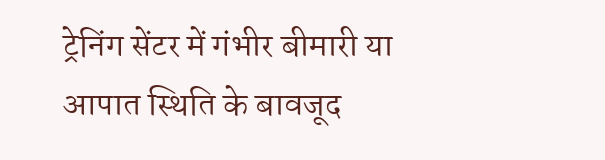ट्रेनिंग सेंटर में गंभीर बीमारी या आपात स्थिति के बावजूद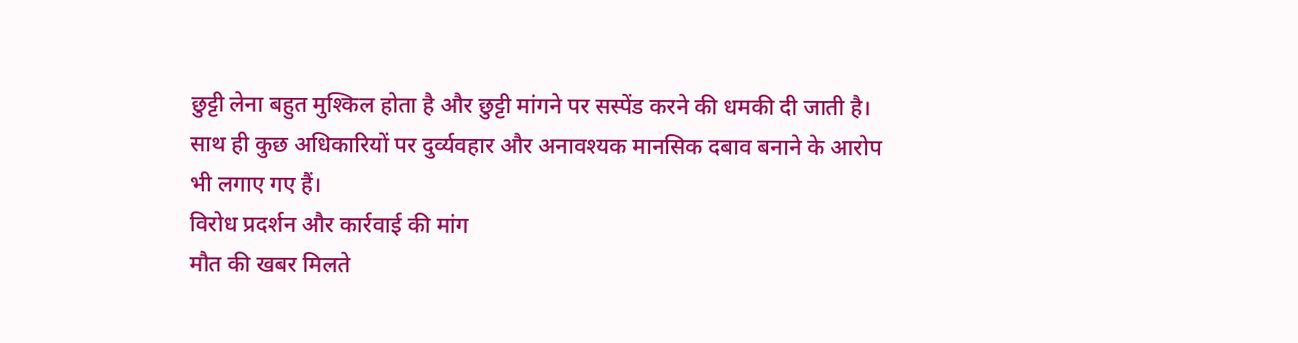छुट्टी लेना बहुत मुश्किल होता है और छुट्टी मांगने पर सस्पेंड करने की धमकी दी जाती है। साथ ही कुछ अधिकारियों पर दुर्व्यवहार और अनावश्यक मानसिक दबाव बनाने के आरोप भी लगाए गए हैं।
विरोध प्रदर्शन और कार्रवाई की मांग
मौत की खबर मिलते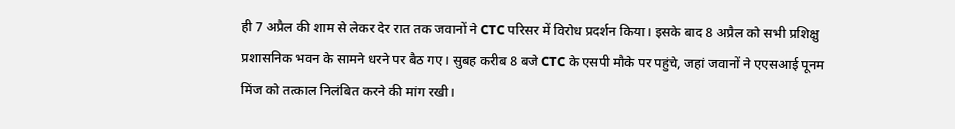ही 7 अप्रैल की शाम से लेकर देर रात तक जवानों ने CTC परिसर में विरोध प्रदर्शन किया। इसके बाद 8 अप्रैल को सभी प्रशिक्षु प्रशासनिक भवन के सामने धरने पर बैठ गए। सुबह करीब 8 बजे CTC के एसपी मौके पर पहुंचे, जहां जवानों ने एएसआई पूनम मिंज को तत्काल निलंबित करने की मांग रखी।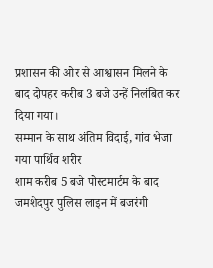प्रशासन की ओर से आश्वासन मिलने के बाद दोपहर करीब 3 बजे उन्हें निलंबित कर दिया गया।
सम्मान के साथ अंतिम विदाई, गांव भेजा गया पार्थिव शरीर
शाम करीब 5 बजे पोस्टमार्टम के बाद जमशेदपुर पुलिस लाइन में बजरंगी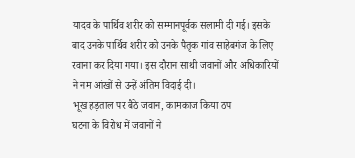यादव के पार्थिव शरीर को सम्मानपूर्वक सलामी दी गई। इसके बाद उनके पार्थिव शरीर को उनके पैतृक गांव साहेबगंज के लिए रवाना कर दिया गया। इस दौरान साथी जवानों और अधिकारियों ने नम आंखों से उन्हें अंतिम विदाई दी।
भूख हड़ताल पर बैठे जवान, कामकाज किया ठप
घटना के विरोध में जवानों ने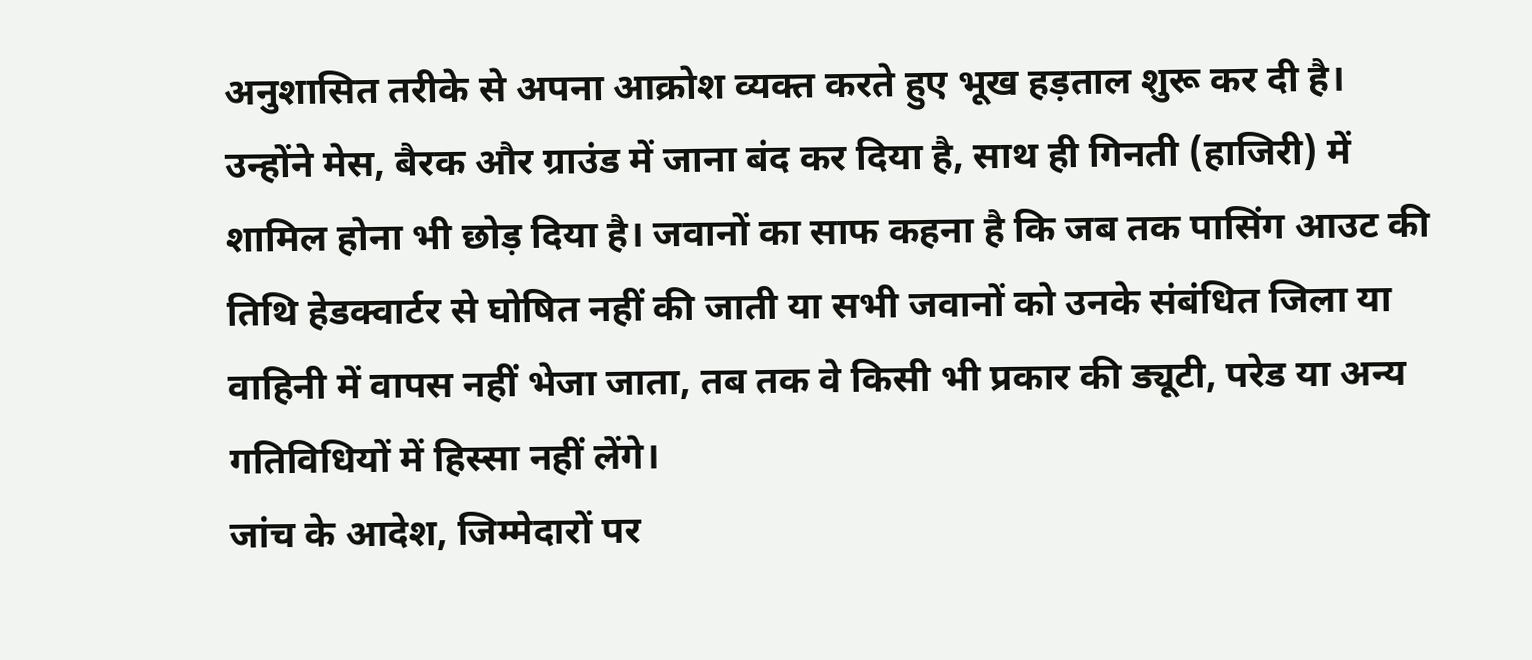अनुशासित तरीके से अपना आक्रोश व्यक्त करते हुए भूख हड़ताल शुरू कर दी है। उन्होंने मेस, बैरक और ग्राउंड में जाना बंद कर दिया है, साथ ही गिनती (हाजिरी) में शामिल होना भी छोड़ दिया है। जवानों का साफ कहना है कि जब तक पासिंग आउट की तिथि हेडक्वार्टर से घोषित नहीं की जाती या सभी जवानों को उनके संबंधित जिला या वाहिनी में वापस नहीं भेजा जाता, तब तक वे किसी भी प्रकार की ड्यूटी, परेड या अन्य गतिविधियों में हिस्सा नहीं लेंगे।
जांच के आदेश, जिम्मेदारों पर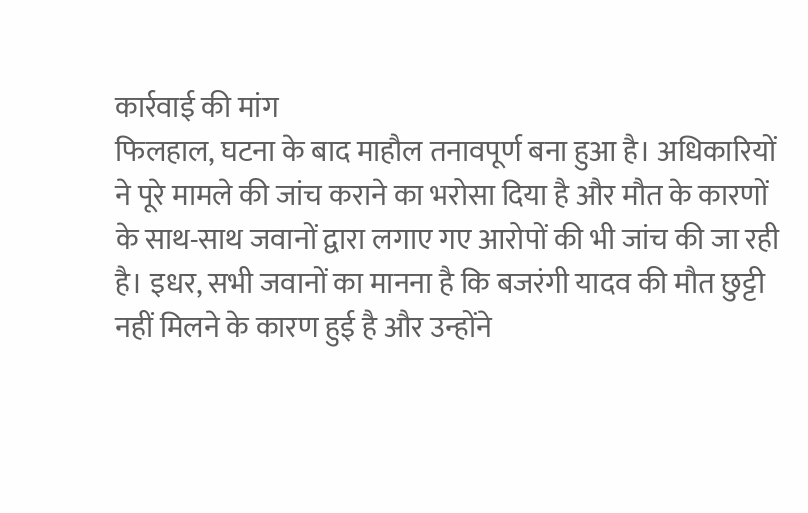कार्रवाई की मांग
फिलहाल, घटना के बाद माहौल तनावपूर्ण बना हुआ है। अधिकारियों ने पूरे मामले की जांच कराने का भरोसा दिया है और मौत के कारणों के साथ-साथ जवानों द्वारा लगाए गए आरोपों की भी जांच की जा रही है। इधर, सभी जवानों का मानना है कि बजरंगी यादव की मौत छुट्टी नहीं मिलने के कारण हुई है और उन्होंने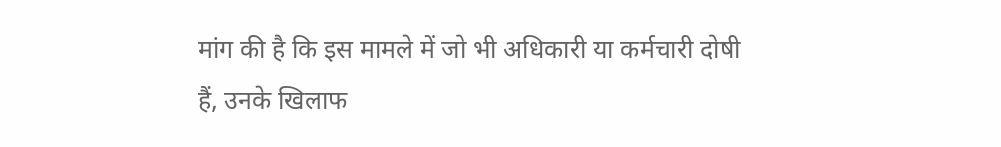मांग की है कि इस मामले में जो भी अधिकारी या कर्मचारी दोषी हैं, उनके खिलाफ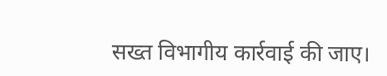सख्त विभागीय कार्रवाई की जाए।